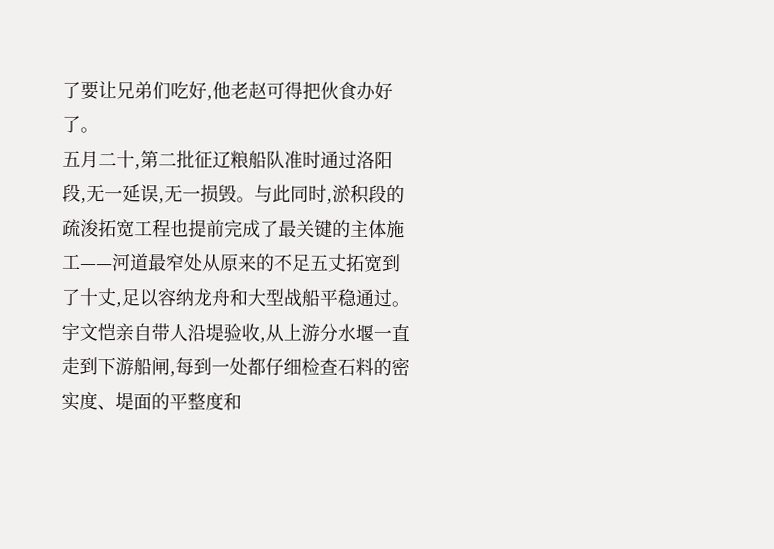了要让兄弟们吃好,他老赵可得把伙食办好了。
五月二十,第二批征辽粮船队准时通过洛阳段,无一延误,无一损毁。与此同时,淤积段的疏浚拓宽工程也提前完成了最关键的主体施工——河道最窄处从原来的不足五丈拓宽到了十丈,足以容纳龙舟和大型战船平稳通过。宇文恺亲自带人沿堤验收,从上游分水堰一直走到下游船闸,每到一处都仔细检查石料的密实度、堤面的平整度和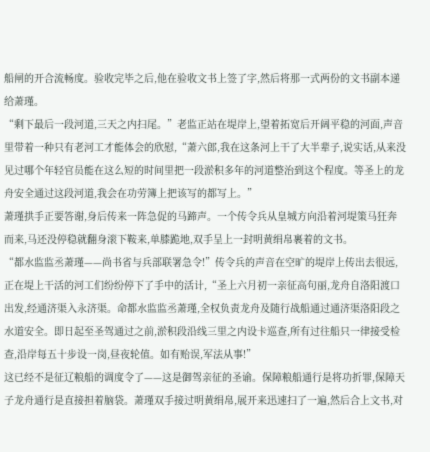船闸的开合流畅度。验收完毕之后,他在验收文书上签了字,然后将那一式两份的文书副本递给萧瑾。
“剩下最后一段河道,三天之内扫尾。”老监正站在堤岸上,望着拓宽后开阔平稳的河面,声音里带着一种只有老河工才能体会的欣慰,“萧六郎,我在这条河上干了大半辈子,说实话,从来没见过哪个年轻官员能在这么短的时间里把一段淤积多年的河道整治到这个程度。等圣上的龙舟安全通过这段河道,我会在功劳簿上把该写的都写上。”
萧瑾拱手正要答谢,身后传来一阵急促的马蹄声。一个传令兵从皇城方向沿着河堤策马狂奔而来,马还没停稳就翻身滚下鞍来,单膝跪地,双手呈上一封明黄绢帛裹着的文书。
“都水监监丞萧瑾——尚书省与兵部联署急令!”传令兵的声音在空旷的堤岸上传出去很远,正在堤上干活的河工们纷纷停下了手中的活计,“圣上六月初一亲征高句丽,龙舟自洛阳渡口出发,经通济渠入永济渠。命都水监监丞萧瑾,全权负责龙舟及随行战船通过通济渠洛阳段之水道安全。即日起至圣驾通过之前,淤积段沿线三里之内设卡巡查,所有过往船只一律接受检查,沿岸每五十步设一岗,昼夜轮值。如有贻误,军法从事!”
这已经不是征辽粮船的调度令了——这是御驾亲征的圣谕。保障粮船通行是将功折罪,保障天子龙舟通行是直接担着脑袋。萧瑾双手接过明黄绢帛,展开来迅速扫了一遍,然后合上文书,对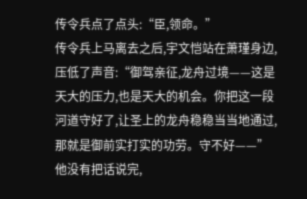传令兵点了点头:“臣,领命。”
传令兵上马离去之后,宇文恺站在萧瑾身边,压低了声音:“御驾亲征,龙舟过境——这是天大的压力,也是天大的机会。你把这一段河道守好了,让圣上的龙舟稳稳当当地通过,那就是御前实打实的功劳。守不好——”他没有把话说完,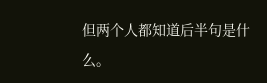但两个人都知道后半句是什么。